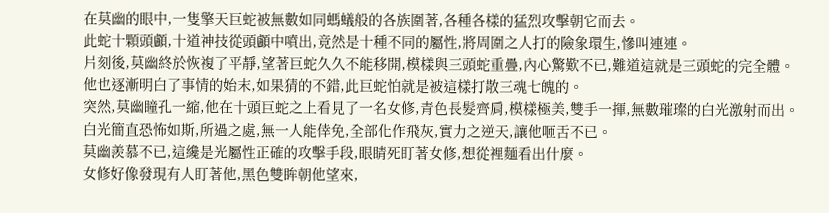在莫幽的眼中,一隻擎天巨蛇被無數如同螞蟻般的各族圍著,各種各樣的猛烈攻擊朝它而去。
此蛇十顆頭顱,十道神技從頭顱中噴出,竟然是十種不同的屬性,將周圍之人打的險象環生,慘叫連連。
片刻後,莫幽終於恢複了平靜,望著巨蛇久久不能移開,模樣與三頭蛇重疊,內心驚歎不已,難道這就是三頭蛇的完全體。
他也逐漸明白了事情的始末,如果猜的不錯,此巨蛇怕就是被這樣打散三魂七魄的。
突然,莫幽瞳孔一縮,他在十頭巨蛇之上看見了一名女修,青色長髮齊肩,模樣極美,雙手一揮,無數璀璨的白光激射而出。
白光簡直恐怖如斯,所過之處,無一人能倖免,全部化作飛灰,實力之逆天,讓他咂舌不已。
莫幽羨慕不已,這纔是光屬性正確的攻擊手段,眼睛死盯著女修,想從裡麵看出什麼。
女修好像發現有人盯著他,黑色雙眸朝他望來,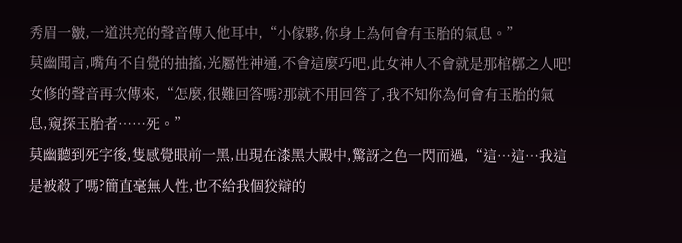秀眉一皺,一道洪亮的聲音傳入他耳中,“小傢夥,你身上為何會有玉胎的氣息。”
莫幽聞言,嘴角不自覺的抽搐,光屬性神通,不會這麼巧吧,此女神人不會就是那棺槨之人吧!
女修的聲音再次傳來,“怎麼,很難回答嗎?那就不用回答了,我不知你為何會有玉胎的氣息,窺探玉胎者……死。”
莫幽聽到死字後,隻感覺眼前一黑,出現在漆黑大殿中,驚訝之色一閃而過,“這…這…我這是被殺了嗎?簡直毫無人性,也不給我個狡辯的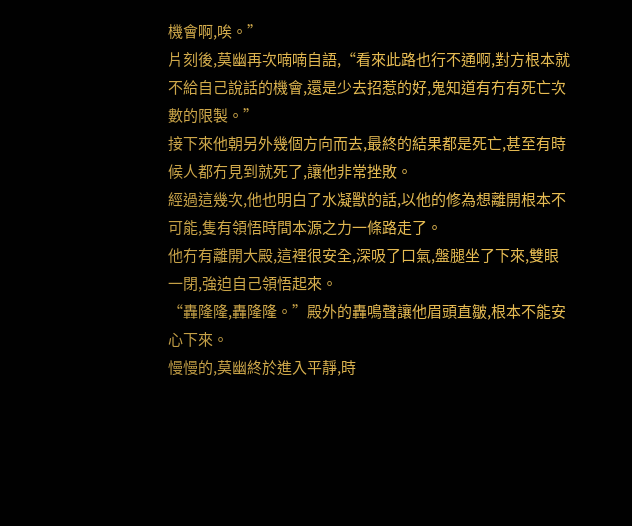機會啊,唉。”
片刻後,莫幽再次喃喃自語,“看來此路也行不通啊,對方根本就不給自己說話的機會,還是少去招惹的好,鬼知道有冇有死亡次數的限製。”
接下來他朝另外幾個方向而去,最終的結果都是死亡,甚至有時候人都冇見到就死了,讓他非常挫敗。
經過這幾次,他也明白了水凝獸的話,以他的修為想離開根本不可能,隻有領悟時間本源之力一條路走了。
他冇有離開大殿,這裡很安全,深吸了口氣,盤腿坐了下來,雙眼一閉,強迫自己領悟起來。
“轟隆隆,轟隆隆。”殿外的轟鳴聲讓他眉頭直皺,根本不能安心下來。
慢慢的,莫幽終於進入平靜,時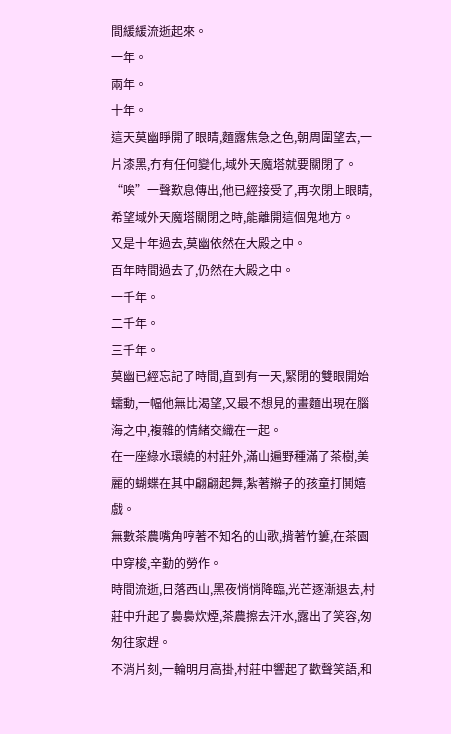間緩緩流逝起來。
一年。
兩年。
十年。
這天莫幽睜開了眼睛,麵露焦急之色,朝周圍望去,一片漆黑,冇有任何變化,域外天魔塔就要關閉了。
“唉”一聲歎息傳出,他已經接受了,再次閉上眼睛,希望域外天魔塔關閉之時,能離開這個鬼地方。
又是十年過去,莫幽依然在大殿之中。
百年時間過去了,仍然在大殿之中。
一千年。
二千年。
三千年。
莫幽已經忘記了時間,直到有一天,緊閉的雙眼開始蠕動,一幅他無比渴望,又最不想見的畫麵出現在腦海之中,複雜的情緒交織在一起。
在一座綠水環繞的村莊外,滿山遍野種滿了茶樹,美麗的蝴蝶在其中翩翩起舞,紮著辮子的孩童打鬨嬉戲。
無數茶農嘴角哼著不知名的山歌,揹著竹簍,在茶園中穿梭,辛勤的勞作。
時間流逝,日落西山,黑夜悄悄降臨,光芒逐漸退去,村莊中升起了裊裊炊煙,茶農擦去汗水,露出了笑容,匆匆往家趕。
不消片刻,一輪明月高掛,村莊中響起了歡聲笑語,和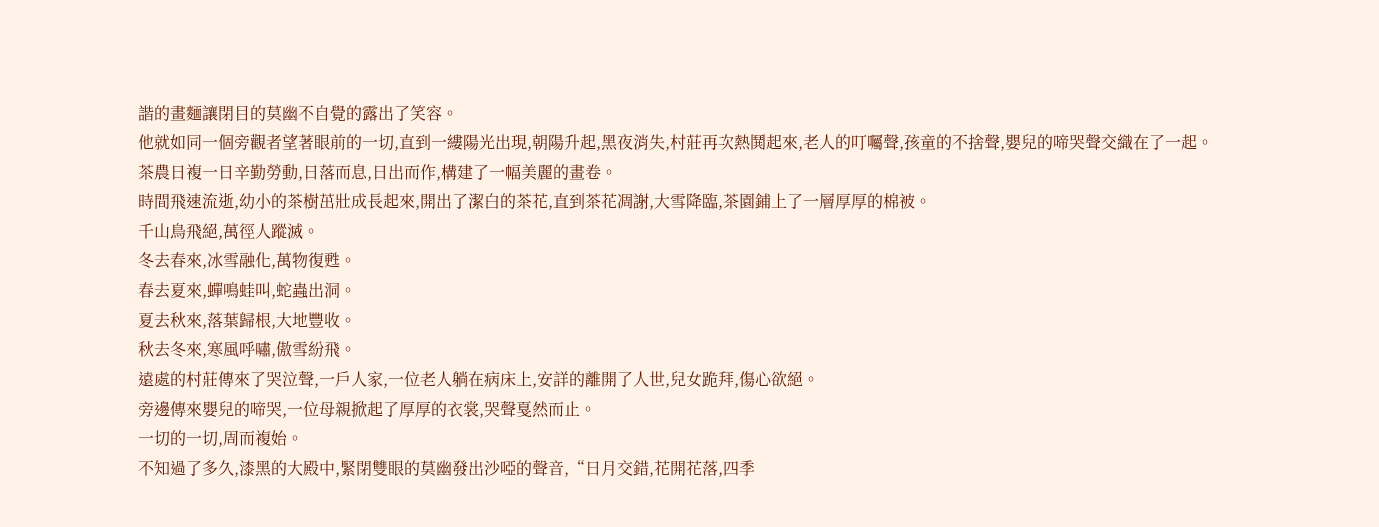諧的畫麵讓閉目的莫幽不自覺的露出了笑容。
他就如同一個旁觀者望著眼前的一切,直到一縷陽光出現,朝陽升起,黑夜消失,村莊再次熱鬨起來,老人的叮囑聲,孩童的不捨聲,嬰兒的啼哭聲交織在了一起。
茶農日複一日辛勤勞動,日落而息,日出而作,構建了一幅美麗的畫卷。
時間飛速流逝,幼小的茶樹茁壯成長起來,開出了潔白的茶花,直到茶花凋謝,大雪降臨,茶園鋪上了一層厚厚的棉被。
千山鳥飛絕,萬徑人蹤滅。
冬去春來,冰雪融化,萬物復甦。
春去夏來,蟬鳴蛙叫,蛇蟲出洞。
夏去秋來,落葉歸根,大地豐收。
秋去冬來,寒風呼嘯,傲雪紛飛。
遠處的村莊傳來了哭泣聲,一戶人家,一位老人躺在病床上,安詳的離開了人世,兒女跪拜,傷心欲絕。
旁邊傳來嬰兒的啼哭,一位母親掀起了厚厚的衣裳,哭聲戛然而止。
一切的一切,周而複始。
不知過了多久,漆黑的大殿中,緊閉雙眼的莫幽發出沙啞的聲音,“日月交錯,花開花落,四季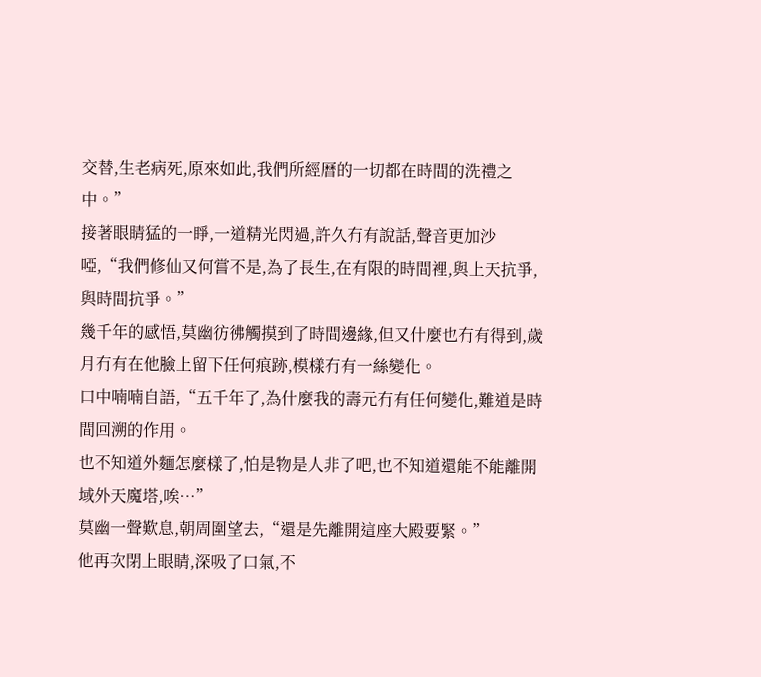交替,生老病死,原來如此,我們所經曆的一切都在時間的洗禮之中。”
接著眼睛猛的一睜,一道精光閃過,許久冇有說話,聲音更加沙啞,“我們修仙又何嘗不是,為了長生,在有限的時間裡,與上天抗爭,與時間抗爭。”
幾千年的感悟,莫幽彷彿觸摸到了時間邊緣,但又什麼也冇有得到,歲月冇有在他臉上留下任何痕跡,模樣冇有一絲變化。
口中喃喃自語,“五千年了,為什麼我的壽元冇有任何變化,難道是時間回溯的作用。
也不知道外麵怎麼樣了,怕是物是人非了吧,也不知道還能不能離開域外天魔塔,唉…”
莫幽一聲歎息,朝周圍望去,“還是先離開這座大殿要緊。”
他再次閉上眼睛,深吸了口氣,不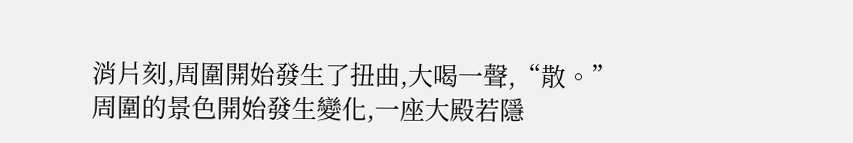消片刻,周圍開始發生了扭曲,大喝一聲,“散。”
周圍的景色開始發生變化,一座大殿若隱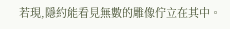若現,隱約能看見無數的雕像佇立在其中。